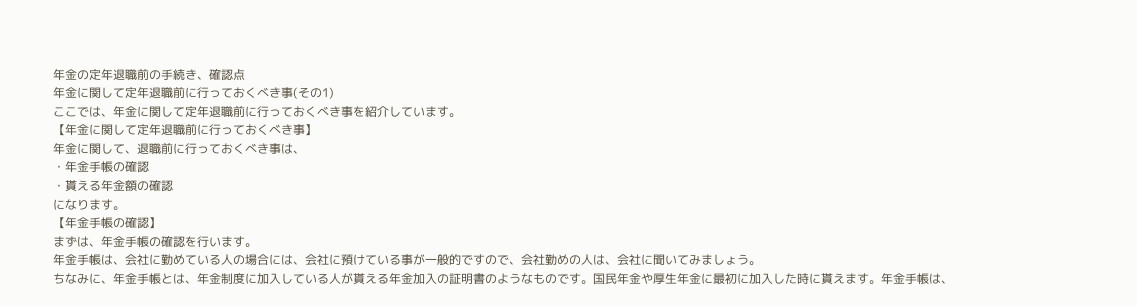年金の定年退職前の手続き、確認点
年金に関して定年退職前に行っておくべき事(その1)
ここでは、年金に関して定年退職前に行っておくべき事を紹介しています。
【年金に関して定年退職前に行っておくべき事】
年金に関して、退職前に行っておくべき事は、
・年金手帳の確認
・貰える年金額の確認
になります。
【年金手帳の確認】
まずは、年金手帳の確認を行います。
年金手帳は、会社に勤めている人の場合には、会社に預けている事が一般的ですので、会社勤めの人は、会社に聞いてみましょう。
ちなみに、年金手帳とは、年金制度に加入している人が貰える年金加入の証明書のようなものです。国民年金や厚生年金に最初に加入した時に貰えます。年金手帳は、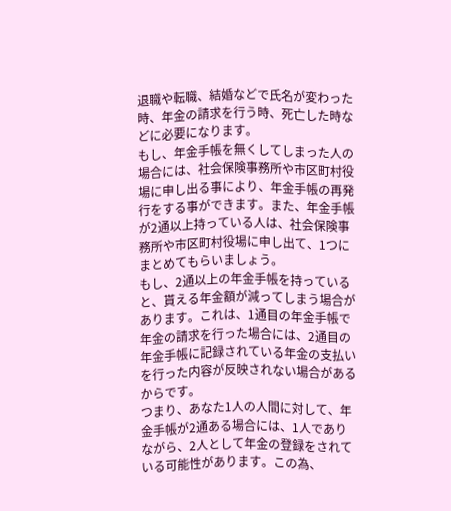退職や転職、結婚などで氏名が変わった時、年金の請求を行う時、死亡した時などに必要になります。
もし、年金手帳を無くしてしまった人の場合には、社会保険事務所や市区町村役場に申し出る事により、年金手帳の再発行をする事ができます。また、年金手帳が2通以上持っている人は、社会保険事務所や市区町村役場に申し出て、1つにまとめてもらいましょう。
もし、2通以上の年金手帳を持っていると、貰える年金額が減ってしまう場合があります。これは、1通目の年金手帳で年金の請求を行った場合には、2通目の年金手帳に記録されている年金の支払いを行った内容が反映されない場合があるからです。
つまり、あなた1人の人間に対して、年金手帳が2通ある場合には、1人でありながら、2人として年金の登録をされている可能性があります。この為、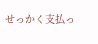せっかく支払っ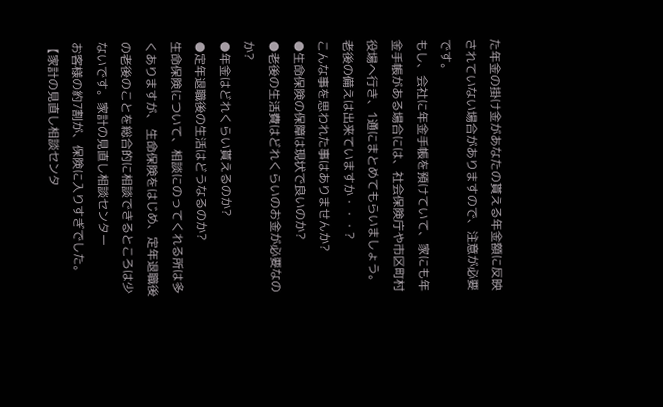た年金の掛け金があなたの貰える年金額に反映されていない場合がありますので、注意が必要です。
もし、会社に年金手帳を預けていて、家にも年金手帳がある場合には、社会保険庁や市区町村役場へ行き、1通にまとめてもらいましょう。
老後の備えは出来ていますか・・・?
こんな事を思われた事はありませんか?
●生命保険の保障は現状で良いのか?
●老後の生活費はどれくらいのお金が必要なのか?
●年金はどれくらい貰えるのか?
●定年退職後の生活はどうなるのか?
生命保険について、相談にのってくれる所は多くありますが、 生命保険をはじめ、定年退職後の老後のことを総合的に相談できるところは少ないです。家計の見直し相談センター
お客様の約7割が、保険に入りすぎでした。
【家計の見直し相談センタ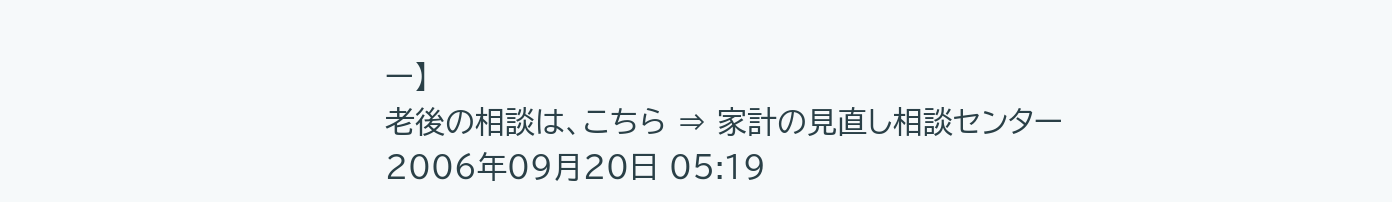ー】
老後の相談は、こちら ⇒ 家計の見直し相談センター
2006年09月20日 05:19